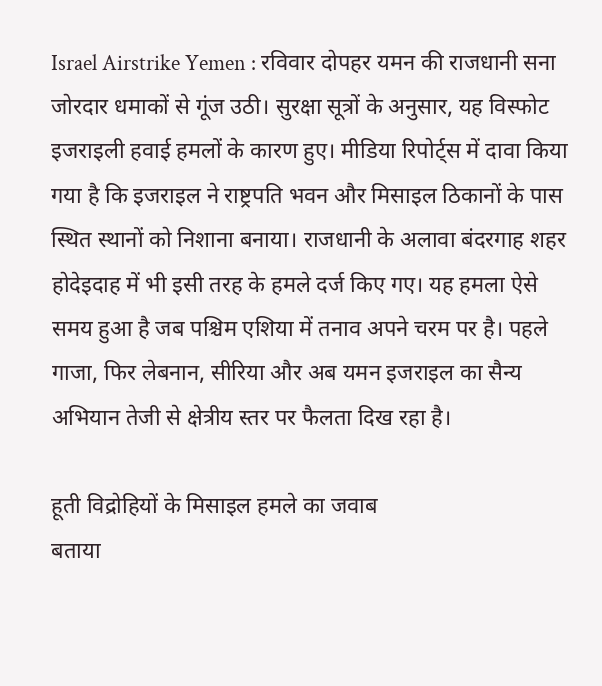Israel Airstrike Yemen : रविवार दोपहर यमन की राजधानी सना जोरदार धमाकों से गूंज उठी। सुरक्षा सूत्रों के अनुसार, यह विस्फोट इजराइली हवाई हमलों के कारण हुए। मीडिया रिपोर्ट्स में दावा किया गया है कि इजराइल ने राष्ट्रपति भवन और मिसाइल ठिकानों के पास स्थित स्थानों को निशाना बनाया। राजधानी के अलावा बंदरगाह शहर होदेइदाह में भी इसी तरह के हमले दर्ज किए गए। यह हमला ऐसे समय हुआ है जब पश्चिम एशिया में तनाव अपने चरम पर है। पहले गाजा, फिर लेबनान, सीरिया और अब यमन इजराइल का सैन्य अभियान तेजी से क्षेत्रीय स्तर पर फैलता दिख रहा है।

हूती विद्रोहियों के मिसाइल हमले का जवाब
बताया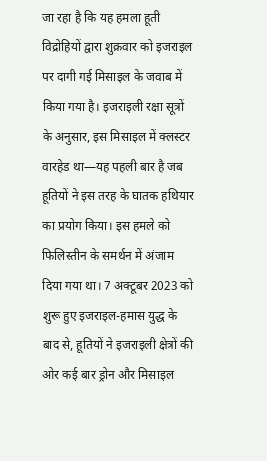जा रहा है कि यह हमला हूती विद्रोहियों द्वारा शुक्रवार को इजराइल पर दागी गई मिसाइल के जवाब में किया गया है। इजराइली रक्षा सूत्रों के अनुसार, इस मिसाइल में क्लस्टर वारहेड था—यह पहली बार है जब हूतियों ने इस तरह के घातक हथियार का प्रयोग किया। इस हमले को फिलिस्तीन के समर्थन में अंजाम दिया गया था। 7 अक्टूबर 2023 को शुरू हुए इजराइल-हमास युद्ध के बाद से, हूतियों ने इजराइली क्षेत्रों की ओर कई बार ड्रोन और मिसाइल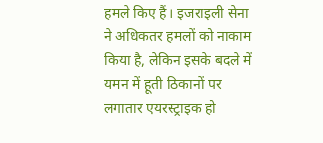हमले किए हैं। इजराइली सेना ने अधिकतर हमलों को नाकाम किया है, लेकिन इसके बदले में यमन में हूती ठिकानों पर लगातार एयरस्ट्राइक हो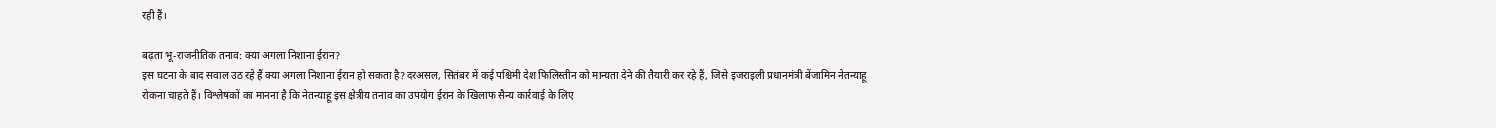रही हैं।

बढ़ता भू-राजनीतिक तनाव: क्या अगला निशाना ईरान?
इस घटना के बाद सवाल उठ रहे हैं क्या अगला निशाना ईरान हो सकता है?दरअसल, सितंबर में कई पश्चिमी देश फिलिस्तीन को मान्यता देने की तैयारी कर रहे हैं, जिसे इजराइली प्रधानमंत्री बेंजामिन नेतन्याहू रोकना चाहते हैं। विश्लेषकों का मानना है कि नेतन्याहू इस क्षेत्रीय तनाव का उपयोग ईरान के खिलाफ सैन्य कार्रवाई के लिए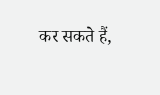कर सकते हैं,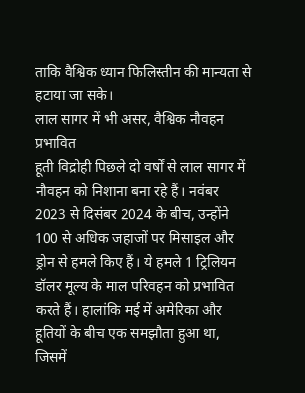ताकि वैश्विक ध्यान फिलिस्तीन की मान्यता से हटाया जा सके।
लाल सागर में भी असर, वैश्विक नौवहन प्रभावित
हूती विद्रोही पिछले दो वर्षों से लाल सागर में नौवहन को निशाना बना रहे हैं। नवंबर 2023 से दिसंबर 2024 के बीच, उन्होंने 100 से अधिक जहाजों पर मिसाइल और ड्रोन से हमले किए हैं। ये हमले 1 ट्रिलियन डॉलर मूल्य के माल परिवहन को प्रभावित करते हैं। हालांकि मई में अमेरिका और हूतियों के बीच एक समझौता हुआ था, जिसमें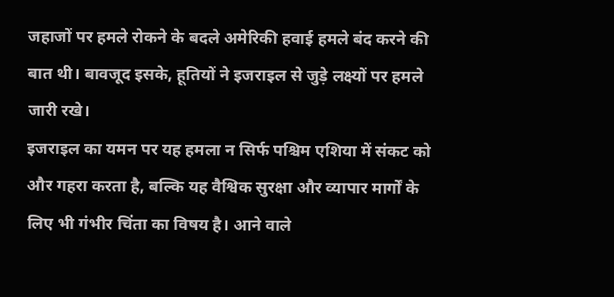जहाजों पर हमले रोकने के बदले अमेरिकी हवाई हमले बंद करने की बात थी। बावजूद इसके, हूतियों ने इजराइल से जुड़े लक्ष्यों पर हमले जारी रखे।
इजराइल का यमन पर यह हमला न सिर्फ पश्चिम एशिया में संकट को और गहरा करता है, बल्कि यह वैश्विक सुरक्षा और व्यापार मार्गों के लिए भी गंभीर चिंता का विषय है। आने वाले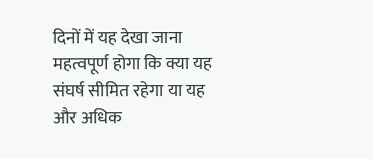दिनों में यह देखा जाना महत्वपूर्ण होगा कि क्या यह संघर्ष सीमित रहेगा या यह और अधिक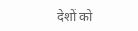देशों को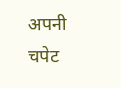अपनी चपेट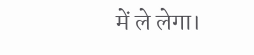में ले लेगा।